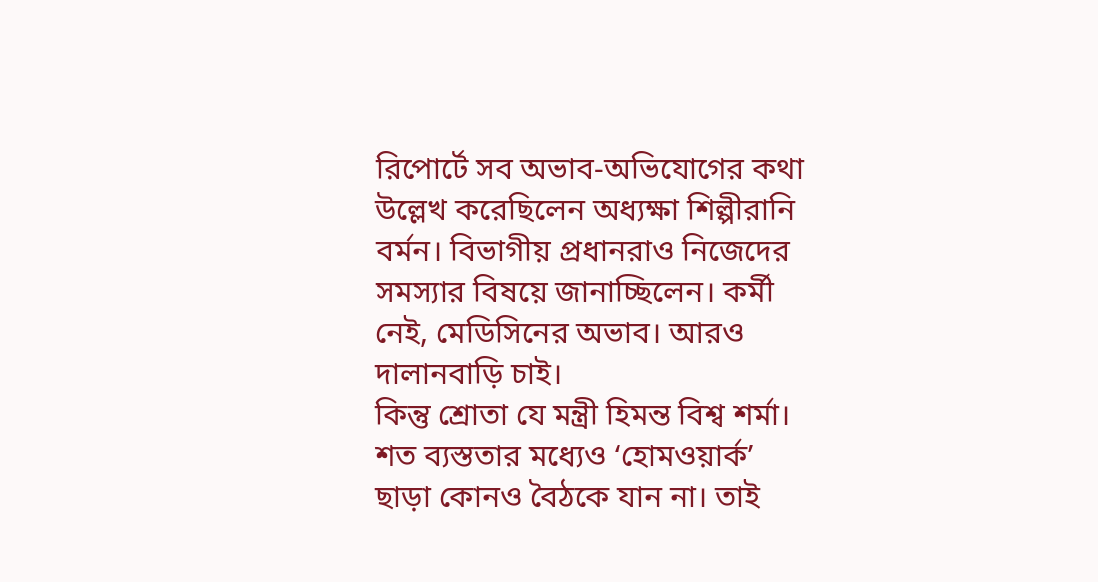রিপোর্টে সব অভাব-অভিযোগের কথা উল্লেখ করেছিলেন অধ্যক্ষা শিল্পীরানি বর্মন। বিভাগীয় প্রধানরাও নিজেদের সমস্যার বিষয়ে জানাচ্ছিলেন। কর্মী নেই, মেডিসিনের অভাব। আরও দালানবাড়ি চাই।
কিন্তু শ্রোতা যে মন্ত্রী হিমন্ত বিশ্ব শর্মা। শত ব্যস্ততার মধ্যেও ‘হোমওয়ার্ক’ ছাড়া কোনও বৈঠকে যান না। তাই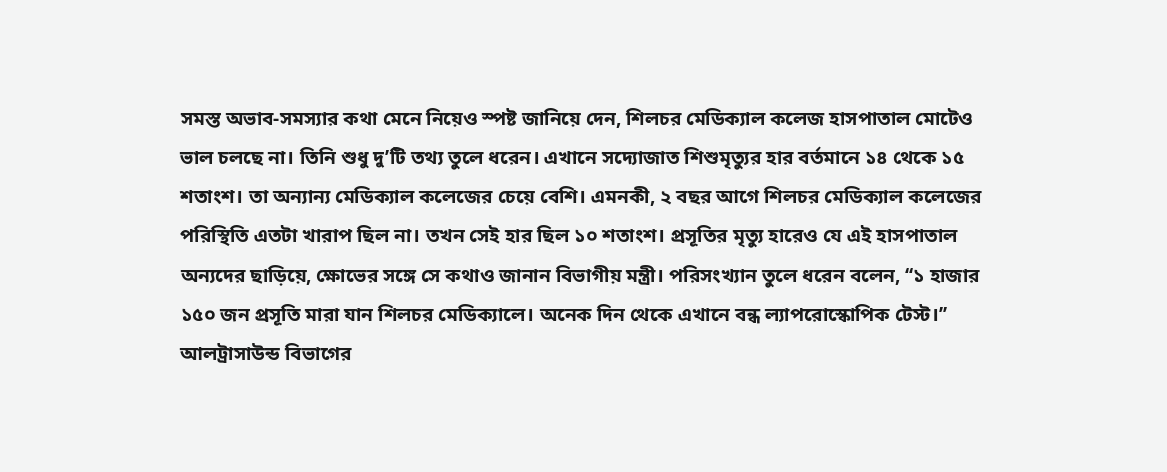সমস্ত অভাব-সমস্যার কথা মেনে নিয়েও স্পষ্ট জানিয়ে দেন, শিলচর মেডিক্যাল কলেজ হাসপাতাল মোটেও ভাল চলছে না। তিনি শুধু দু’টি তথ্য তুলে ধরেন। এখানে সদ্যোজাত শিশুমৃত্যুর হার বর্তমানে ১৪ থেকে ১৫ শতাংশ। তা অন্যান্য মেডিক্যাল কলেজের চেয়ে বেশি। এমনকী, ২ বছর আগে শিলচর মেডিক্যাল কলেজের পরিস্থিতি এতটা খারাপ ছিল না। তখন সেই হার ছিল ১০ শতাংশ। প্রসূতির মৃত্যু হারেও যে এই হাসপাতাল অন্যদের ছাড়িয়ে, ক্ষোভের সঙ্গে সে কথাও জানান বিভাগীয় মন্ত্রী। পরিসংখ্যান তুলে ধরেন বলেন, ‘‘১ হাজার ১৫০ জন প্রসূতি মারা যান শিলচর মেডিক্যালে। অনেক দিন থেকে এখানে বন্ধ ল্যাপরোস্কোপিক টেস্ট।’’
আলট্রাসাউন্ড বিভাগের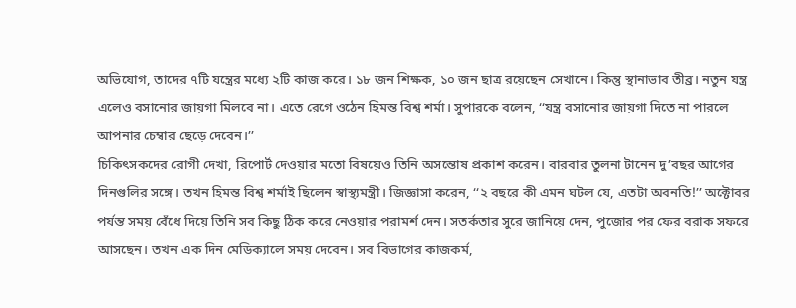অভিযোগ, তাদের ৭টি যন্ত্রের মধ্যে ২টি কাজ করে। ১৮ জন শিক্ষক, ১০ জন ছাত্র রয়েছেন সেখানে। কিন্তু স্থানাভাব তীব্র। নতুন যন্ত্র এলেও বসানোর জায়গা মিলবে না। এতে রেগে ওঠেন হিমন্ত বিশ্ব শর্মা। সুপারকে বলেন, ‘‘যন্ত্র বসানোর জায়গা দিতে না পারলে আপনার চেম্বার ছেড়ে দেবেন।’’
চিকিৎসকদের রোগী দেখা, রিপোর্ট দেওয়ার মতো বিষয়েও তিনি অসন্তোষ প্রকাশ করেন। বারবার তুলনা টানেন দু’বছর আগের দিনগুলির সঙ্গে। তখন হিমন্ত বিশ্ব শর্মাই ছিলেন স্বাস্থ্যমন্ত্রী। জিজ্ঞাসা করেন, ‘‘২ বছরে কী এমন ঘটল যে, এতটা অবনতি!’’ অক্টোবর পর্যন্ত সময় বেঁধে দিয়ে তিনি সব কিছু ঠিক করে নেওয়ার পরামর্শ দেন। সতর্কতার সুরে জানিয়ে দেন, পুজোর পর ফের বরাক সফরে আসছেন। তখন এক দিন মেডিক্যালে সময় দেবেন। সব বিভাগের কাজকর্ম,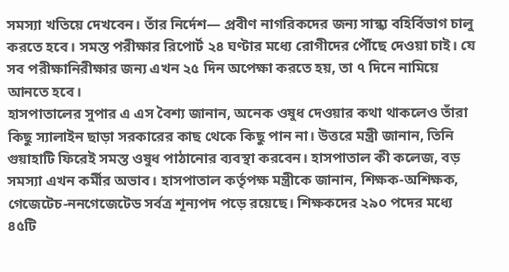সমস্যা খতিয়ে দেখবেন। তাঁর নির্দেশ— প্রবীণ নাগরিকদের জন্য সান্ধ্য বহির্বিভাগ চালু করতে হবে। সমস্ত পরীক্ষার রিপোর্ট ২৪ ঘণ্টার মধ্যে রোগীদের পৌঁছে দেওয়া চাই। যে সব পরীক্ষানিরীক্ষার জন্য এখন ২৫ দিন অপেক্ষা করতে হয়, তা ৭ দিনে নামিয়ে আনতে হবে।
হাসপাতালের সুপার এ এস বৈশ্য জানান, অনেক ওষুধ দেওয়ার কথা থাকলেও তাঁরা কিছু স্যালাইন ছাড়া সরকারের কাছ থেকে কিছু পান না। উত্তরে মন্ত্রী জানান, তিনি গুয়াহাটি ফিরেই সমস্ত ওষুধ পাঠানোর ব্যবস্থা করবেন। হাসপাতাল কী কলেজ, বড় সমস্যা এখন কর্মীর অভাব। হাসপাতাল কর্তৃপক্ষ মন্ত্রীকে জানান, শিক্ষক-অশিক্ষক, গেজেটেচ-ননগেজেটেড সর্বত্র শূন্যপদ পড়ে রয়েছে। শিক্ষকদের ২৯০ পদের মধ্যে ৪৫টি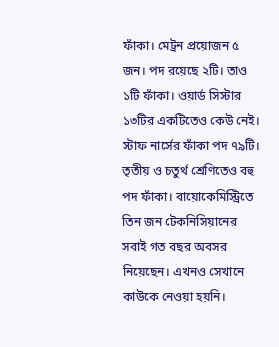ফাঁকা। মেট্রন প্রয়োজন ৫ জন। পদ রয়েছে ২টি। তাও ১টি ফাঁকা। ওয়ার্ড সিস্টার ১৩টির একটিতেও কেউ নেই। স্টাফ নার্সের ফাঁকা পদ ৭৯টি। তৃতীয় ও চতুর্থ শ্রেণিতেও বহু পদ ফাঁকা। বায়োকেমিস্ট্রিতে তিন জন টেকনিসিয়ানের সবাই গত বছর অবসর নিয়েছেন। এখনও সেখানে কাউকে নেওয়া হয়নি।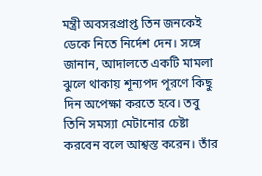মন্ত্রী অবসরপ্রাপ্ত তিন জনকেই ডেকে নিতে নির্দেশ দেন। সঙ্গে জানান, আদালতে একটি মামলা ঝুলে থাকায় শূন্যপদ পূরণে কিছু দিন অপেক্ষা করতে হবে। তবু তিনি সমস্যা মেটানোর চেষ্টা করবেন বলে আশ্বস্ত করেন। তাঁর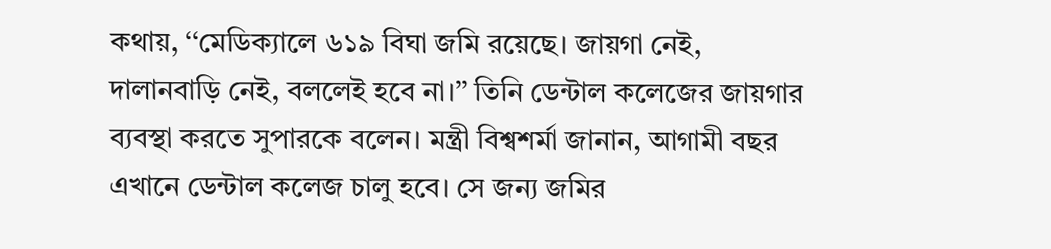কথায়, ‘‘মেডিক্যালে ৬১৯ বিঘা জমি রয়েছে। জায়গা নেই, দালানবাড়ি নেই, বললেই হবে না।’’ তিনি ডেন্টাল কলেজের জায়গার ব্যবস্থা করতে সুপারকে বলেন। মন্ত্রী বিশ্বশর্মা জানান, আগামী বছর এখানে ডেন্টাল কলেজ চালু হবে। সে জন্য জমির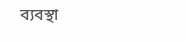ব্যবস্থা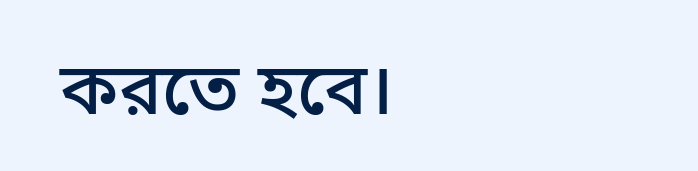করতে হবে।